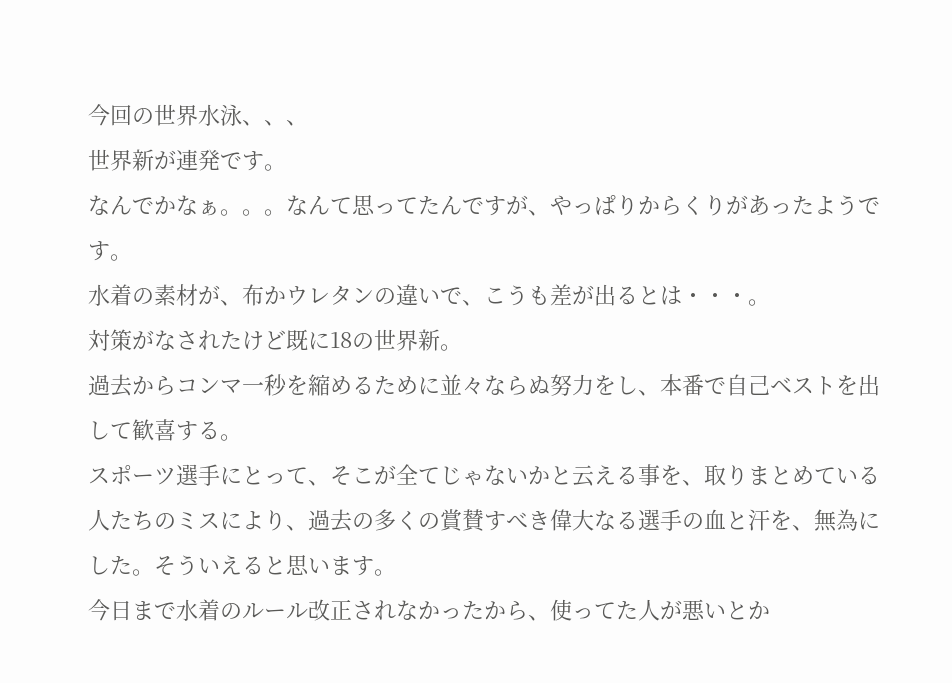今回の世界水泳、、、
世界新が連発です。
なんでかなぁ。。。なんて思ってたんですが、やっぱりからくりがあったようです。
水着の素材が、布かウレタンの違いで、こうも差が出るとは・・・。
対策がなされたけど既に18の世界新。
過去からコンマ一秒を縮めるために並々ならぬ努力をし、本番で自己ベストを出して歓喜する。
スポーツ選手にとって、そこが全てじゃないかと云える事を、取りまとめている人たちのミスにより、過去の多くの賞賛すべき偉大なる選手の血と汗を、無為にした。そういえると思います。
今日まで水着のルール改正されなかったから、使ってた人が悪いとか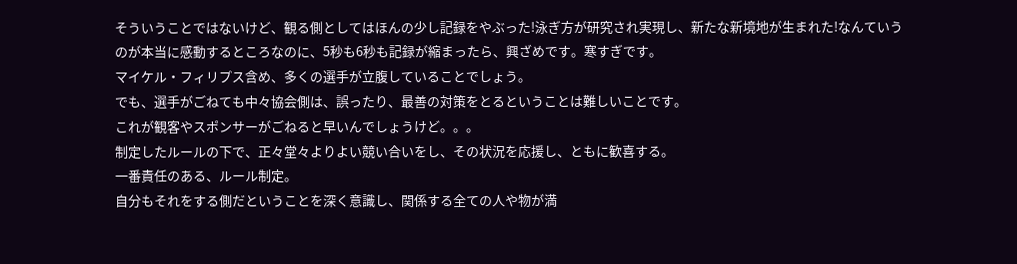そういうことではないけど、観る側としてはほんの少し記録をやぶった!泳ぎ方が研究され実現し、新たな新境地が生まれた!なんていうのが本当に感動するところなのに、5秒も6秒も記録が縮まったら、興ざめです。寒すぎです。
マイケル・フィリプス含め、多くの選手が立腹していることでしょう。
でも、選手がごねても中々協会側は、誤ったり、最善の対策をとるということは難しいことです。
これが観客やスポンサーがごねると早いんでしょうけど。。。
制定したルールの下で、正々堂々よりよい競い合いをし、その状況を応援し、ともに歓喜する。
一番責任のある、ルール制定。
自分もそれをする側だということを深く意識し、関係する全ての人や物が満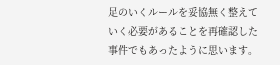足のいくルールを妥協無く整えていく必要があることを再確認した事件でもあったように思います。